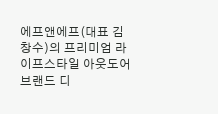에프앤에프(대표 김창수)의 프리미엄 라이프스타일 아웃도어 브랜드 디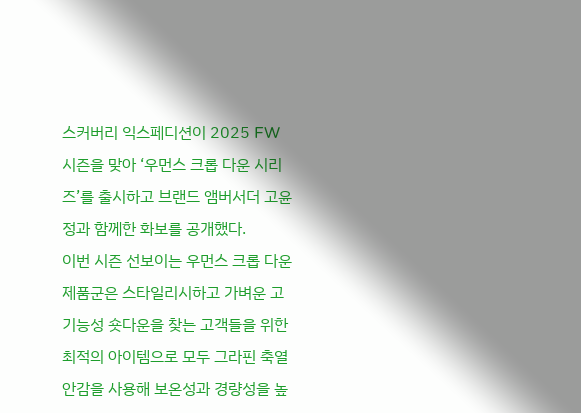스커버리 익스페디션이 2025 FW 시즌을 맞아 ‘우먼스 크롭 다운 시리즈’를 출시하고 브랜드 앰버서더 고윤정과 함께한 화보를 공개했다.
이번 시즌 선보이는 우먼스 크롭 다운 제품군은 스타일리시하고 가벼운 고기능성 숏다운을 찾는 고객들을 위한 최적의 아이템으로 모두 그라핀 축열 안감을 사용해 보온성과 경량성을 높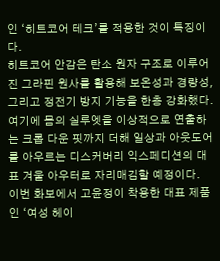인 ‘히트코어 테크’를 적용한 것이 특징이다.
히트코어 안감은 탄소 원자 구조로 이루어진 그라핀 원사를 활용해 보온성과 경량성, 그리고 정전기 방지 기능을 한층 강화했다. 여기에 몸의 실루엣을 이상적으로 연출하는 크롭 다운 핏까지 더해 일상과 아웃도어를 아우르는 디스커버리 익스페디션의 대표 겨울 아우터로 자리매김할 예정이다.
이번 화보에서 고윤정이 착용한 대표 제품인 ‘여성 헤이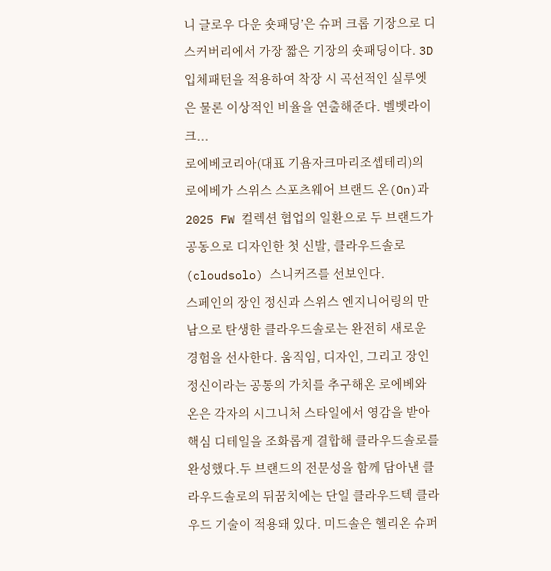니 글로우 다운 숏패딩’은 슈퍼 크롭 기장으로 디스커버리에서 가장 짧은 기장의 숏패딩이다. 3D 입체패턴을 적용하여 착장 시 곡선적인 실루엣은 물론 이상적인 비율을 연출해준다. 벨벳라이크...
로에베코리아(대표 기욤자크마리조셉테리)의 로에베가 스위스 스포츠웨어 브랜드 온(On)과 2025 FW 컬렉션 협업의 일환으로 두 브랜드가 공동으로 디자인한 첫 신발, 클라우드솔로(cloudsolo) 스니커즈를 선보인다.
스페인의 장인 정신과 스위스 엔지니어링의 만남으로 탄생한 클라우드솔로는 완전히 새로운 경험을 선사한다. 움직임, 디자인, 그리고 장인 정신이라는 공통의 가치를 추구해온 로에베와 온은 각자의 시그니처 스타일에서 영감을 받아 핵심 디테일을 조화롭게 결합해 클라우드솔로를 완성했다.두 브랜드의 전문성을 함께 담아낸 클라우드솔로의 뒤꿈치에는 단일 클라우드텍 클라우드 기술이 적용돼 있다. 미드솔은 헬리온 슈퍼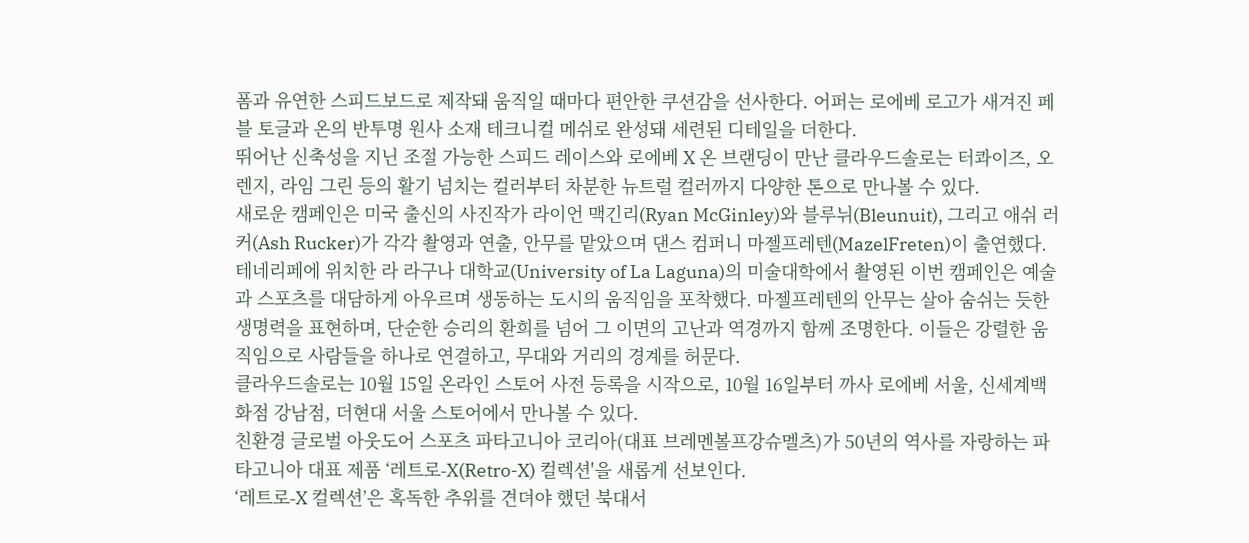폼과 유연한 스피드보드로 제작돼 움직일 때마다 편안한 쿠션감을 선사한다. 어퍼는 로에베 로고가 새겨진 페블 토글과 온의 반투명 원사 소재 테크니컬 메쉬로 완성돼 세련된 디테일을 더한다.
뛰어난 신축성을 지닌 조절 가능한 스피드 레이스와 로에베 X 온 브랜딩이 만난 클라우드솔로는 터콰이즈, 오렌지, 라임 그린 등의 활기 넘치는 컬러부터 차분한 뉴트럴 컬러까지 다양한 톤으로 만나볼 수 있다.
새로운 캠페인은 미국 출신의 사진작가 라이언 맥긴리(Ryan McGinley)와 블루뉘(Bleunuit), 그리고 애쉬 러커(Ash Rucker)가 각각 촬영과 연출, 안무를 맡았으며 댄스 컴퍼니 마젤프레텐(MazelFreten)이 출연했다.
테네리페에 위치한 라 라구나 대학교(University of La Laguna)의 미술대학에서 촬영된 이번 캠페인은 예술과 스포츠를 대담하게 아우르며 생동하는 도시의 움직임을 포착했다. 마젤프레텐의 안무는 살아 숨쉬는 듯한 생명력을 표현하며, 단순한 승리의 환희를 넘어 그 이면의 고난과 역경까지 함께 조명한다. 이들은 강렬한 움직임으로 사람들을 하나로 연결하고, 무대와 거리의 경계를 허문다.
클라우드솔로는 10월 15일 온라인 스토어 사전 등록을 시작으로, 10월 16일부터 까사 로에베 서울, 신세계백화점 강남점, 더현대 서울 스토어에서 만나볼 수 있다.
친환경 글로벌 아웃도어 스포츠 파타고니아 코리아(대표 브레멘볼프강슈멜츠)가 50년의 역사를 자랑하는 파타고니아 대표 제품 ‘레트로-X(Retro-X) 컬렉션'을 새롭게 선보인다.
‘레트로-X 컬렉션’은 혹독한 추위를 견뎌야 했던 북대서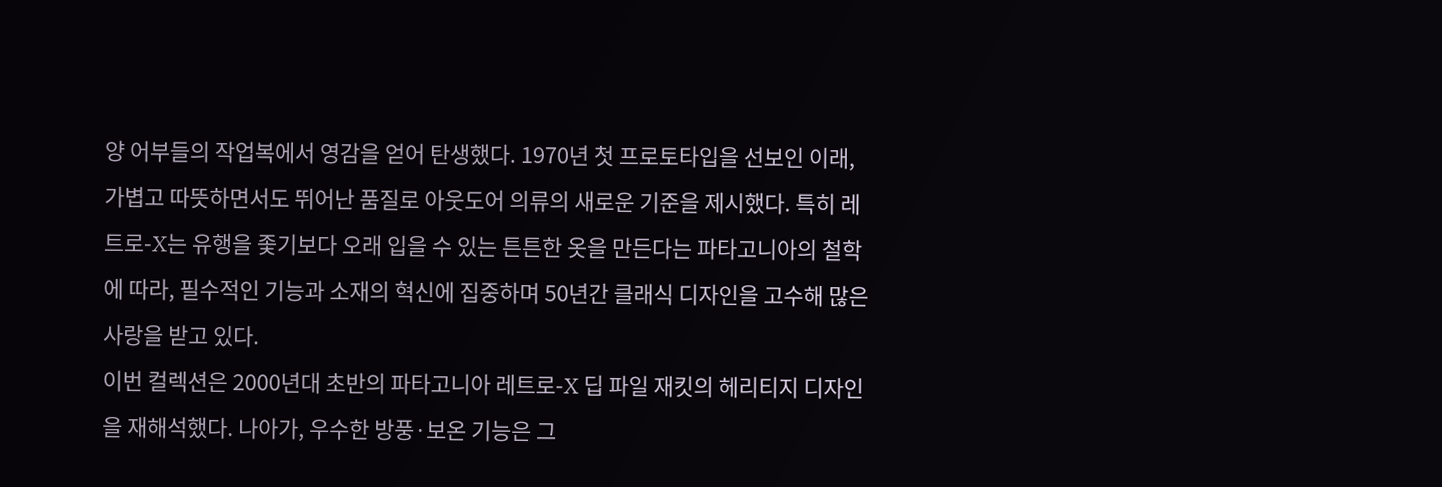양 어부들의 작업복에서 영감을 얻어 탄생했다. 1970년 첫 프로토타입을 선보인 이래, 가볍고 따뜻하면서도 뛰어난 품질로 아웃도어 의류의 새로운 기준을 제시했다. 특히 레트로-X는 유행을 좇기보다 오래 입을 수 있는 튼튼한 옷을 만든다는 파타고니아의 철학에 따라, 필수적인 기능과 소재의 혁신에 집중하며 50년간 클래식 디자인을 고수해 많은 사랑을 받고 있다.
이번 컬렉션은 2000년대 초반의 파타고니아 레트로-X 딥 파일 재킷의 헤리티지 디자인을 재해석했다. 나아가, 우수한 방풍·보온 기능은 그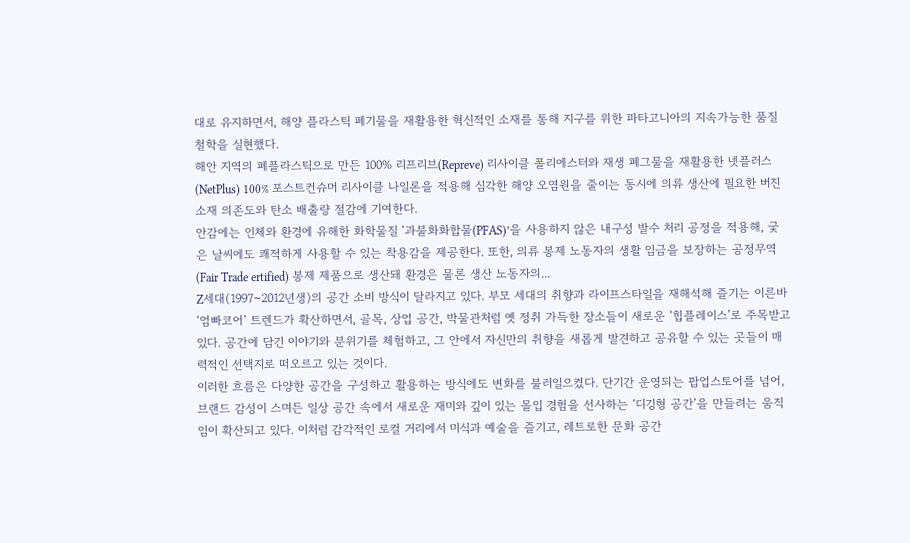대로 유지하면서, 해양 플라스틱 폐기물을 재활용한 혁신적인 소재를 통해 지구를 위한 파타고니아의 지속가능한 품질 철학을 실현했다.
해안 지역의 폐플라스틱으로 만든 100% 리프리브(Repreve) 리사이클 폴리에스터와 재생 폐그물을 재활용한 넷플러스(NetPlus) 100% 포스트컨슈머 리사이클 나일론을 적용해 심각한 해양 오염원을 줄이는 동시에 의류 생산에 필요한 버진 소재 의존도와 탄소 배출량 절감에 기여한다.
안감에는 인체와 환경에 유해한 화학물질 ‘과불화화합물(PFAS)’을 사용하지 않은 내구성 발수 처리 공정을 적용해, 궂은 날씨에도 쾌적하게 사용할 수 있는 착용감을 제공한다. 또한, 의류 봉제 노동자의 생활 임금을 보장하는 공정무역(Fair Trade ertified) 봉제 제품으로 생산돼 환경은 물론 생산 노동자의...
Z세대(1997~2012년생)의 공간 소비 방식이 달라지고 있다. 부모 세대의 취향과 라이프스타일을 재해석해 즐기는 이른바 ‘엄빠코어’ 트렌드가 확산하면서, 골목, 상업 공간, 박물관처럼 옛 정취 가득한 장소들이 새로운 ‘힙플레이스’로 주목받고 있다. 공간에 담긴 이야기와 분위기를 체험하고, 그 안에서 자신만의 취향을 새롭게 발견하고 공유할 수 있는 곳들이 매력적인 선택지로 떠오르고 있는 것이다.
이러한 흐름은 다양한 공간을 구성하고 활용하는 방식에도 변화를 불러일으켰다. 단기간 운영되는 팝업스토어를 넘어, 브랜드 감성이 스며든 일상 공간 속에서 새로운 재미와 깊이 있는 몰입 경험을 선사하는 ‘디깅형 공간’을 만들려는 움직임이 확산되고 있다. 이처럼 감각적인 로컬 거리에서 미식과 예술을 즐기고, 레트로한 문화 공간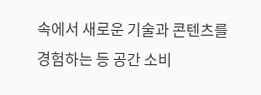속에서 새로운 기술과 콘텐츠를 경험하는 등 공간 소비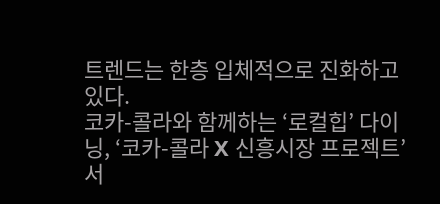트렌드는 한층 입체적으로 진화하고 있다.
코카-콜라와 함께하는 ‘로컬힙’ 다이닝, ‘코카-콜라 X 신흥시장 프로젝트’
서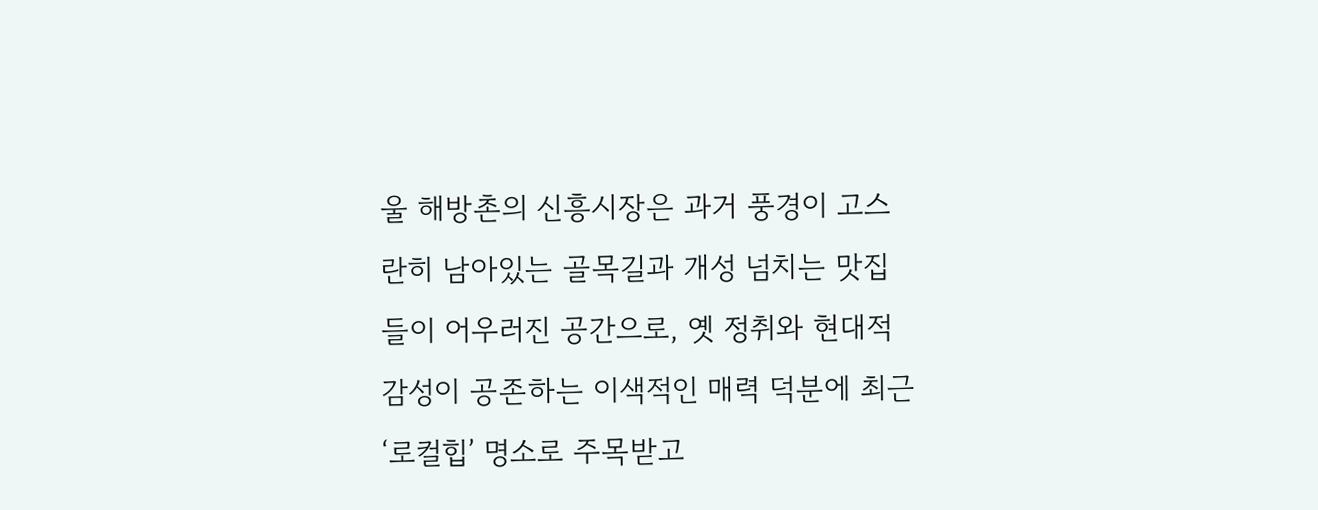울 해방촌의 신흥시장은 과거 풍경이 고스란히 남아있는 골목길과 개성 넘치는 맛집들이 어우러진 공간으로, 옛 정취와 현대적 감성이 공존하는 이색적인 매력 덕분에 최근 ‘로컬힙’ 명소로 주목받고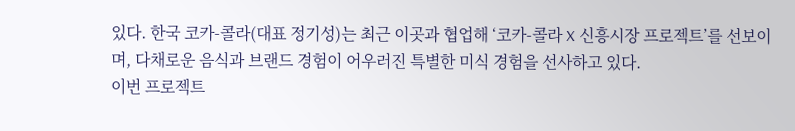있다. 한국 코카-콜라(대표 정기성)는 최근 이곳과 협업해 ‘코카-콜라 X 신흥시장 프로젝트’를 선보이며, 다채로운 음식과 브랜드 경험이 어우러진 특별한 미식 경험을 선사하고 있다.
이번 프로젝트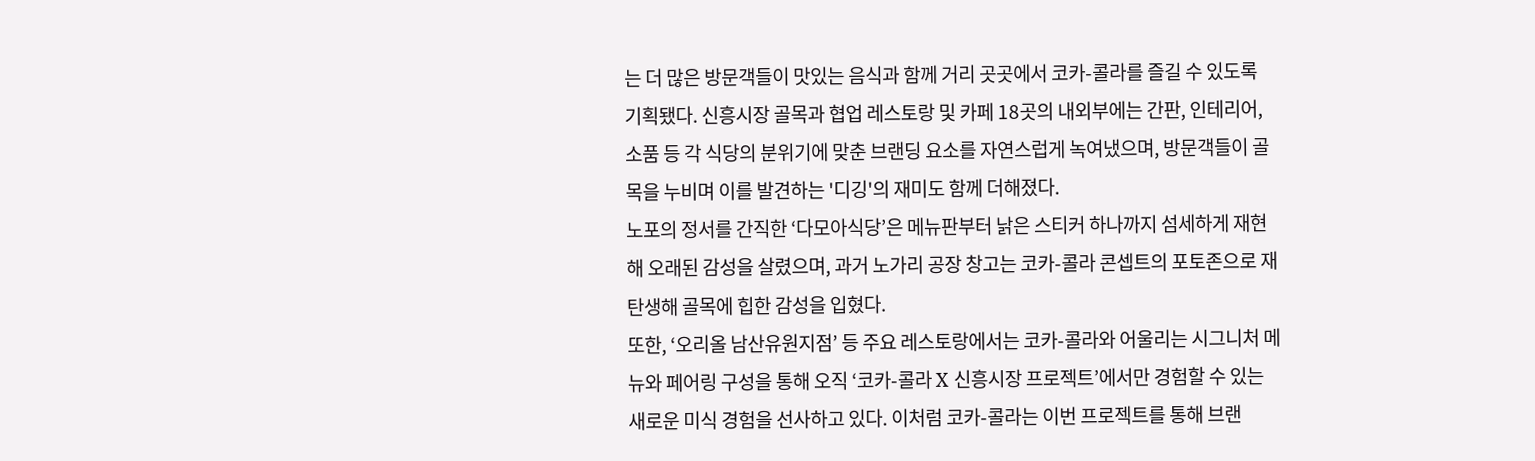는 더 많은 방문객들이 맛있는 음식과 함께 거리 곳곳에서 코카-콜라를 즐길 수 있도록 기획됐다. 신흥시장 골목과 협업 레스토랑 및 카페 18곳의 내외부에는 간판, 인테리어, 소품 등 각 식당의 분위기에 맞춘 브랜딩 요소를 자연스럽게 녹여냈으며, 방문객들이 골목을 누비며 이를 발견하는 '디깅'의 재미도 함께 더해졌다.
노포의 정서를 간직한 ‘다모아식당’은 메뉴판부터 낡은 스티커 하나까지 섬세하게 재현해 오래된 감성을 살렸으며, 과거 노가리 공장 창고는 코카-콜라 콘셉트의 포토존으로 재탄생해 골목에 힙한 감성을 입혔다.
또한, ‘오리올 남산유원지점’ 등 주요 레스토랑에서는 코카-콜라와 어울리는 시그니처 메뉴와 페어링 구성을 통해 오직 ‘코카-콜라 X 신흥시장 프로젝트’에서만 경험할 수 있는 새로운 미식 경험을 선사하고 있다. 이처럼 코카-콜라는 이번 프로젝트를 통해 브랜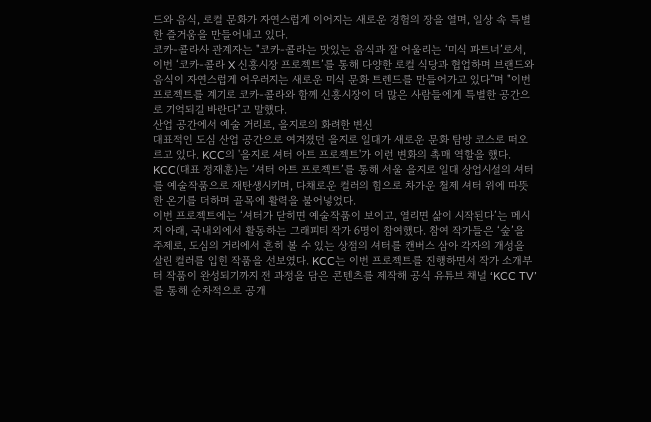드와 음식, 로컬 문화가 자연스럽게 이어지는 새로운 경험의 장을 열며, 일상 속 특별한 즐거움을 만들어내고 있다.
코카-콜라사 관계자는 "코카-콜라는 맛있는 음식과 잘 어울리는 ‘미식 파트너’로서, 이번 ‘코카-콜라 X 신흥시장 프로젝트’를 통해 다양한 로컬 식당과 협업하며 브랜드와 음식이 자연스럽게 어우러지는 새로운 미식 문화 트렌드를 만들어가고 있다”며 "이번 프로젝트를 계기로 코카-콜라와 함께 신흥시장이 더 많은 사람들에게 특별한 공간으로 기억되길 바란다"고 말했다.
산업 공간에서 예술 거리로, 을지로의 화려한 변신
대표적인 도심 산업 공간으로 여겨졌던 을지로 일대가 새로운 문화 탐방 코스로 떠오르고 있다. KCC의 '을지로 셔터 아트 프로젝트'가 이런 변화의 촉매 역할을 했다. KCC(대표 정재훈)는 ‘셔터 아트 프로젝트’를 통해 서울 을지로 일대 상업시설의 셔터를 예술작품으로 재탄생시키며, 다채로운 컬러의 힘으로 차가운 철제 셔터 위에 따뜻한 온기를 더하며 골목에 활력을 불어넣었다.
이번 프로젝트에는 ‘셔터가 닫히면 예술작품이 보이고, 열리면 삶이 시작된다’는 메시지 아래, 국내외에서 활동하는 그래피티 작가 6명이 참여했다. 참여 작가들은 ‘숲’을 주제로, 도심의 거리에서 흔히 볼 수 있는 상점의 셔터를 캔버스 삼아 각자의 개성을 살린 컬러를 입힌 작품을 선보였다. KCC는 이번 프로젝트를 진행하면서 작가 소개부터 작품이 완성되기까지 전 과정을 담은 콘텐츠를 제작해 공식 유튜브 채널 ‘KCC TV’를 통해 순차적으로 공개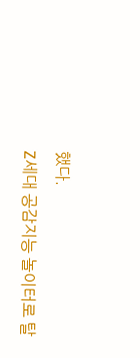했다.
Z세대 공감지능 놀이터로 탈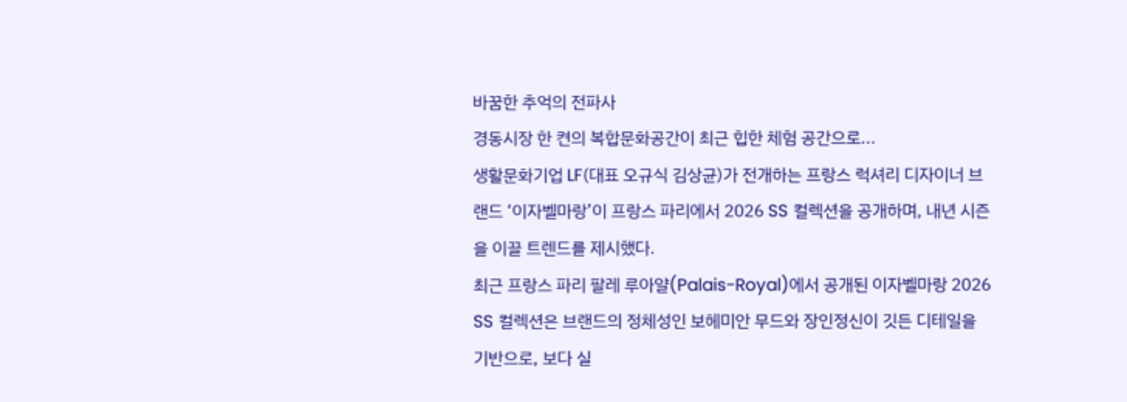바꿈한 추억의 전파사
경동시장 한 켠의 복합문화공간이 최근 힙한 체험 공간으로...
생활문화기업 LF(대표 오규식 김상균)가 전개하는 프랑스 럭셔리 디자이너 브랜드 ‘이자벨마랑’이 프랑스 파리에서 2026 SS 컬렉션을 공개하며, 내년 시즌을 이끌 트렌드를 제시했다.
최근 프랑스 파리 팔레 루아얄(Palais-Royal)에서 공개된 이자벨마랑 2026 SS 컬렉션은 브랜드의 정체성인 보헤미안 무드와 장인정신이 깃든 디테일을 기반으로, 보다 실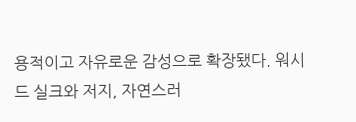용적이고 자유로운 감성으로 확장됐다. 워시드 실크와 저지, 자연스러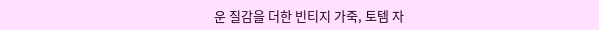운 질감을 더한 빈티지 가죽, 토템 자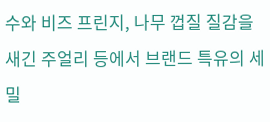수와 비즈 프린지, 나무 껍질 질감을 새긴 주얼리 등에서 브랜드 특유의 세밀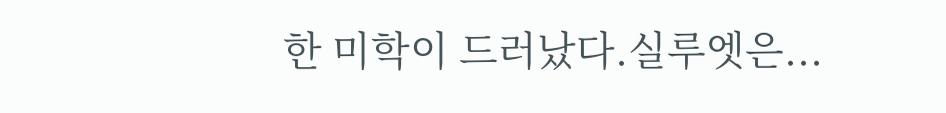한 미학이 드러났다.실루엣은...